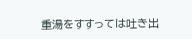重湯をすすっては吐き出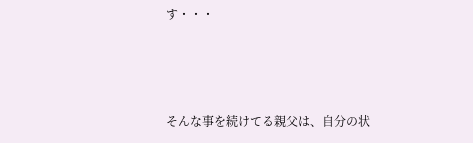す・・・



そんな事を続けてる親父は、自分の状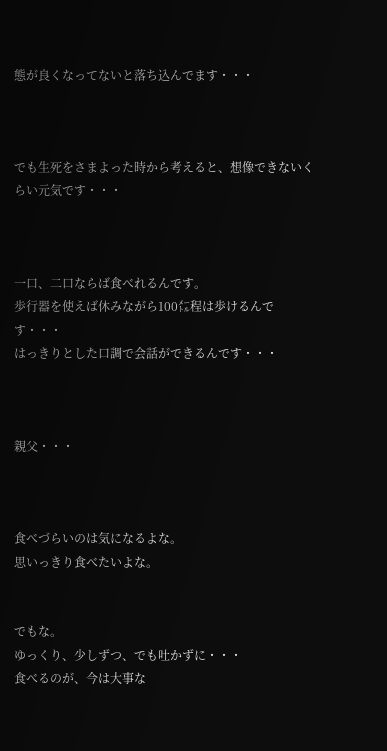態が良くなってないと落ち込んでます・・・



でも生死をさまよった時から考えると、想像できないくらい元気です・・・



一口、二口ならば食べれるんです。
歩行器を使えば休みながら100㍍程は歩けるんです・・・
はっきりとした口調で会話ができるんです・・・



親父・・・



食べづらいのは気になるよな。
思いっきり食べたいよな。


でもな。
ゆっくり、少しずつ、でも吐かずに・・・
食べるのが、今は大事な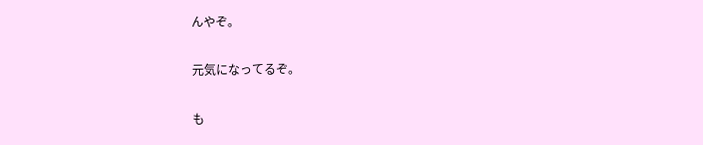んやぞ。

元気になってるぞ。

も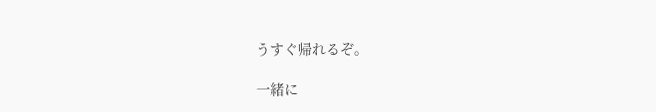うすぐ帰れるぞ。

一緒に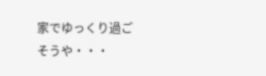家でゆっくり過ごそうや・・・